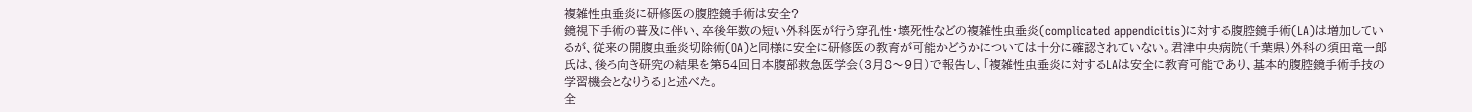複雑性虫垂炎に研修医の腹腔鏡手術は安全?
鏡視下手術の普及に伴い、卒後年数の短い外科医が行う穿孔性・壊死性などの複雑性虫垂炎(complicated appendicitis)に対する腹腔鏡手術(LA)は増加しているが、従来の開腹虫垂炎切除術(OA)と同様に安全に研修医の教育が可能かどうかについては十分に確認されていない。君津中央病院(千葉県)外科の須田竜一郎氏は、後ろ向き研究の結果を第54回日本腹部救急医学会(3月8〜9日)で報告し、「複雑性虫垂炎に対するLAは安全に教育可能であり、基本的腹腔鏡手術手技の学習機会となりうる」と述べた。
全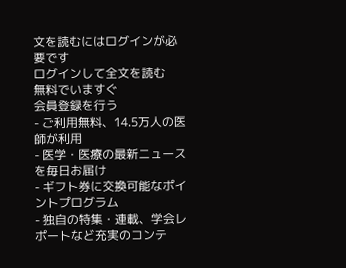文を読むにはログインが必要です
ログインして全文を読む
無料でいますぐ
会員登録を行う
- ご利用無料、14.5万人の医師が利用
- 医学・医療の最新ニュースを毎日お届け
- ギフト券に交換可能なポイントプログラム
- 独自の特集・連載、学会レポートなど充実のコンテ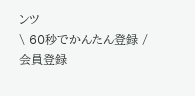ンツ
\ 60秒でかんたん登録 /
会員登録